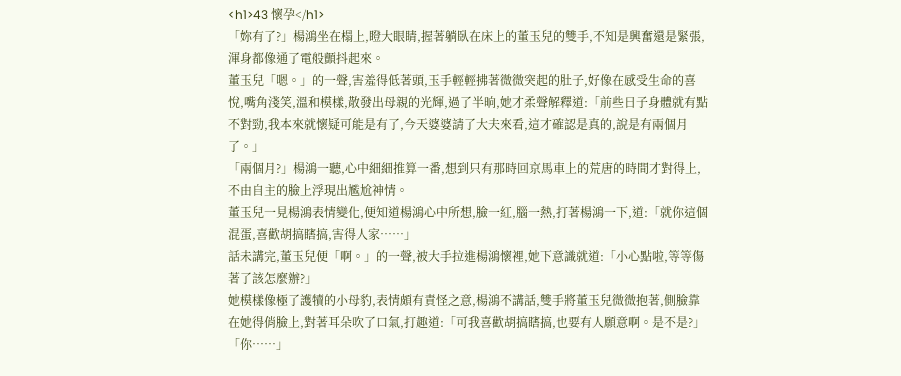<h1>43 懷孕</h1>
「妳有了?」楊鴻坐在榻上,瞪大眼睛,握著躺臥在床上的董玉兒的雙手,不知是興奮還是緊張,渾身都像通了電般顫抖起來。
董玉兒「嗯。」的一聲,害羞得低著頭,玉手輕輕拂著微微突起的肚子,好像在感受生命的喜悅,嘴角淺笑,溫和模樣,散發出母親的光輝,過了半晌,她才柔聲解釋道:「前些日子身體就有點不對勁,我本來就懷疑可能是有了,今天婆婆請了大夫來看,這才確認是真的,說是有兩個月了。」
「兩個月?」楊鴻一聽,心中細細推算一番,想到只有那時回京馬車上的荒唐的時間才對得上,不由自主的臉上浮現出尷尬神情。
董玉兒一見楊鴻表情變化,便知道楊鴻心中所想,臉一紅,腦一熱,打著楊鴻一下,道:「就你這個混蛋,喜歡胡搞瞎搞,害得人家……」
話未講完,董玉兒便「啊。」的一聲,被大手拉進楊鴻懷裡,她下意識就道:「小心點啦,等等傷著了該怎麼辦?」
她模樣像極了護犢的小母豹,表情頗有責怪之意,楊鴻不講話,雙手將董玉兒微微抱著,側臉靠在她得俏臉上,對著耳朵吹了口氣,打趣道:「可我喜歡胡搞瞎搞,也要有人願意啊。是不是?」
「你……」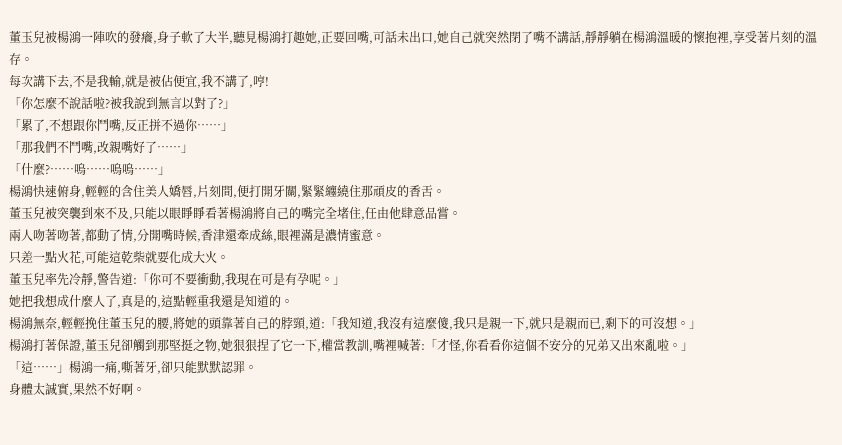董玉兒被楊鴻一陣吹的發癢,身子軟了大半,聽見楊鴻打趣她,正要回嘴,可話未出口,她自己就突然閉了嘴不講話,靜靜躺在楊鴻溫暖的懷抱裡,享受著片刻的溫存。
每次講下去,不是我輸,就是被佔便宜,我不講了,哼!
「你怎麼不說話啦?被我說到無言以對了?」
「累了,不想跟你鬥嘴,反正拼不過你……」
「那我們不鬥嘴,改親嘴好了……」
「什麼?……嗚……嗚嗚……」
楊鴻快速俯身,輕輕的含住美人嬌唇,片刻間,便打開牙關,緊緊纏繞住那頑皮的香舌。
董玉兒被突襲到來不及,只能以眼睜睜看著楊鴻將自己的嘴完全堵住,任由他肆意品嘗。
兩人吻著吻著,都動了情,分開嘴時候,香津還牽成絲,眼裡滿是濃情蜜意。
只差一點火花,可能這乾柴就要化成大火。
董玉兒率先冷靜,警告道:「你可不要衝動,我現在可是有孕呢。」
她把我想成什麼人了,真是的,這點輕重我還是知道的。
楊鴻無奈,輕輕挽住董玉兒的腰,將她的頭靠著自己的脖頸,道:「我知道,我沒有這麼傻,我只是親一下,就只是親而已,剩下的可沒想。」
楊鴻打著保證,董玉兒卻觸到那堅挺之物,她狠狠捏了它一下,權當教訓,嘴裡喊著:「才怪,你看看你這個不安分的兄弟又出來亂啦。」
「這……」楊鴻一痛,嘶著牙,卻只能默默認罪。
身體太誠實,果然不好啊。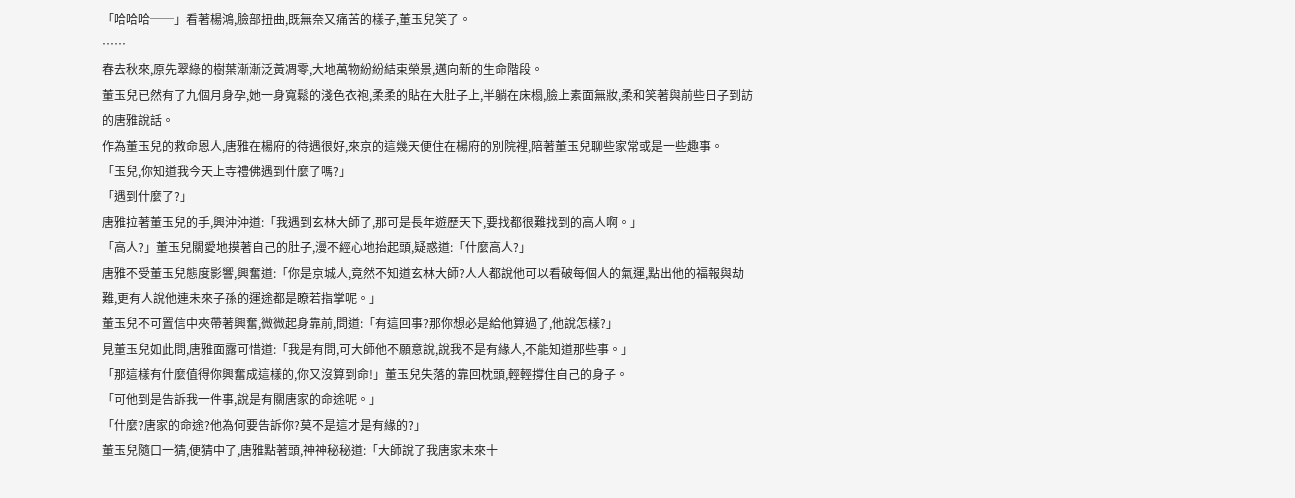「哈哈哈──」看著楊鴻,臉部扭曲,既無奈又痛苦的樣子,董玉兒笑了。
……
春去秋來,原先翠綠的樹葉漸漸泛黃凋零,大地萬物紛紛結束榮景,邁向新的生命階段。
董玉兒已然有了九個月身孕,她一身寬鬆的淺色衣袍,柔柔的貼在大肚子上,半躺在床榻,臉上素面無妝,柔和笑著與前些日子到訪的唐雅說話。
作為董玉兒的救命恩人,唐雅在楊府的待遇很好,來京的這幾天便住在楊府的別院裡,陪著董玉兒聊些家常或是一些趣事。
「玉兒,你知道我今天上寺禮佛遇到什麼了嗎?」
「遇到什麼了?」
唐雅拉著董玉兒的手,興沖沖道:「我遇到玄林大師了,那可是長年遊歷天下,要找都很難找到的高人啊。」
「高人?」董玉兒關愛地摸著自己的肚子,漫不經心地抬起頭,疑惑道:「什麼高人?」
唐雅不受董玉兒態度影響,興奮道:「你是京城人,竟然不知道玄林大師?人人都說他可以看破每個人的氣運,點出他的福報與劫難,更有人說他連未來子孫的運途都是瞭若指掌呢。」
董玉兒不可置信中夾帶著興奮,微微起身靠前,問道:「有這回事?那你想必是給他算過了,他說怎樣?」
見董玉兒如此問,唐雅面露可惜道:「我是有問,可大師他不願意說,說我不是有緣人,不能知道那些事。」
「那這樣有什麼值得你興奮成這樣的,你又沒算到命!」董玉兒失落的靠回枕頭,輕輕撐住自己的身子。
「可他到是告訴我一件事,說是有關唐家的命途呢。」
「什麼?唐家的命途?他為何要告訴你?莫不是這才是有緣的?」
董玉兒隨口一猜,便猜中了,唐雅點著頭,神神秘秘道:「大師說了我唐家未來十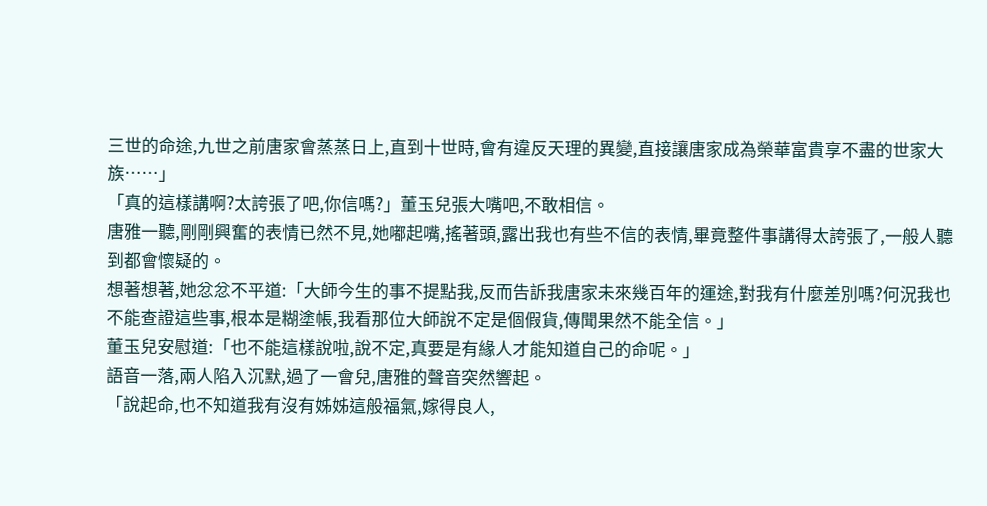三世的命途,九世之前唐家會蒸蒸日上,直到十世時,會有違反天理的異變,直接讓唐家成為榮華富貴享不盡的世家大族……」
「真的這樣講啊?太誇張了吧,你信嗎?」董玉兒張大嘴吧,不敢相信。
唐雅一聽,剛剛興奮的表情已然不見,她嘟起嘴,搖著頭,露出我也有些不信的表情,畢竟整件事講得太誇張了,一般人聽到都會懷疑的。
想著想著,她忿忿不平道:「大師今生的事不提點我,反而告訴我唐家未來幾百年的運途,對我有什麼差別嗎?何況我也不能查證這些事,根本是糊塗帳,我看那位大師說不定是個假貨,傳聞果然不能全信。」
董玉兒安慰道:「也不能這樣說啦,說不定,真要是有緣人才能知道自己的命呢。」
語音一落,兩人陷入沉默,過了一會兒,唐雅的聲音突然響起。
「說起命,也不知道我有沒有姊姊這般福氣,嫁得良人,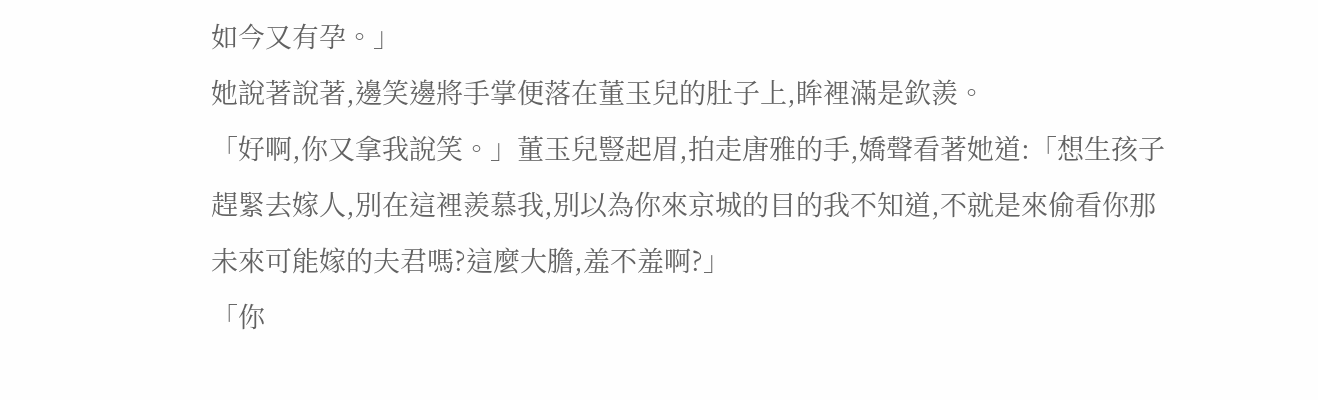如今又有孕。」
她說著說著,邊笑邊將手掌便落在董玉兒的肚子上,眸裡滿是欽羨。
「好啊,你又拿我說笑。」董玉兒豎起眉,拍走唐雅的手,嬌聲看著她道:「想生孩子趕緊去嫁人,別在這裡羨慕我,別以為你來京城的目的我不知道,不就是來偷看你那未來可能嫁的夫君嗎?這麼大膽,羞不羞啊?」
「你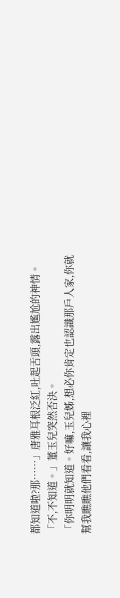都知道啦?那……」唐雅耳根泛紅,吐起舌頭,露出尷尬的神情。
「不,不知道。」董玉兒突然否決。
「你明明就知道。好嘛,玉兒姊,想必你肯定也認識那戶人家,你就幫我瞧瞧他們看看,讓我心裡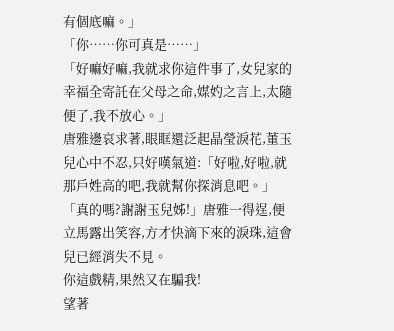有個底嘛。」
「你……你可真是……」
「好嘛好嘛,我就求你這件事了,女兒家的幸福全寄託在父母之命,媒妁之言上,太隨便了,我不放心。」
唐雅邊哀求著,眼眶還泛起晶瑩淚花,董玉兒心中不忍,只好嘆氣道:「好啦,好啦,就那戶姓高的吧,我就幫你探消息吧。」
「真的嗎?謝謝玉兒姊!」唐雅一得逞,便立馬露出笑容,方才快滴下來的淚珠,這會兒已經消失不見。
你這戲精,果然又在騙我!
望著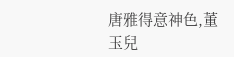唐雅得意神色,董玉兒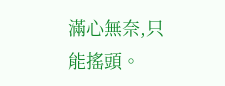滿心無奈,只能搖頭。